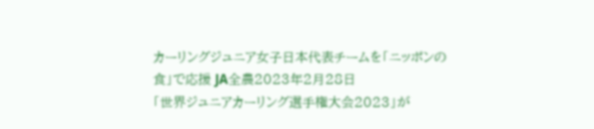カーリングジュニア女子日本代表チームを「ニッポンの食」で応援 JA全農2023年2月28日
「世界ジュニアカーリング選手権大会2023」が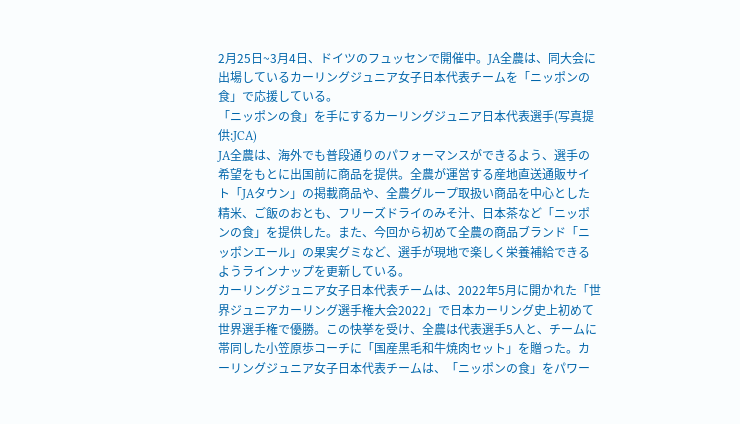2月25日~3月4日、ドイツのフュッセンで開催中。JA全農は、同大会に出場しているカーリングジュニア女子日本代表チームを「ニッポンの食」で応援している。
「ニッポンの食」を手にするカーリングジュニア日本代表選手(写真提供:JCA)
JA全農は、海外でも普段通りのパフォーマンスができるよう、選手の希望をもとに出国前に商品を提供。全農が運営する産地直送通販サイト「JAタウン」の掲載商品や、全農グループ取扱い商品を中心とした精米、ご飯のおとも、フリーズドライのみそ汁、日本茶など「ニッポンの食」を提供した。また、今回から初めて全農の商品ブランド「ニッポンエール」の果実グミなど、選手が現地で楽しく栄養補給できるようラインナップを更新している。
カーリングジュニア女子日本代表チームは、2022年5月に開かれた「世界ジュニアカーリング選手権大会2022」で日本カーリング史上初めて世界選手権で優勝。この快挙を受け、全農は代表選手5人と、チームに帯同した小笠原歩コーチに「国産黒毛和牛焼肉セット」を贈った。カーリングジュニア女子日本代表チームは、「ニッポンの食」をパワー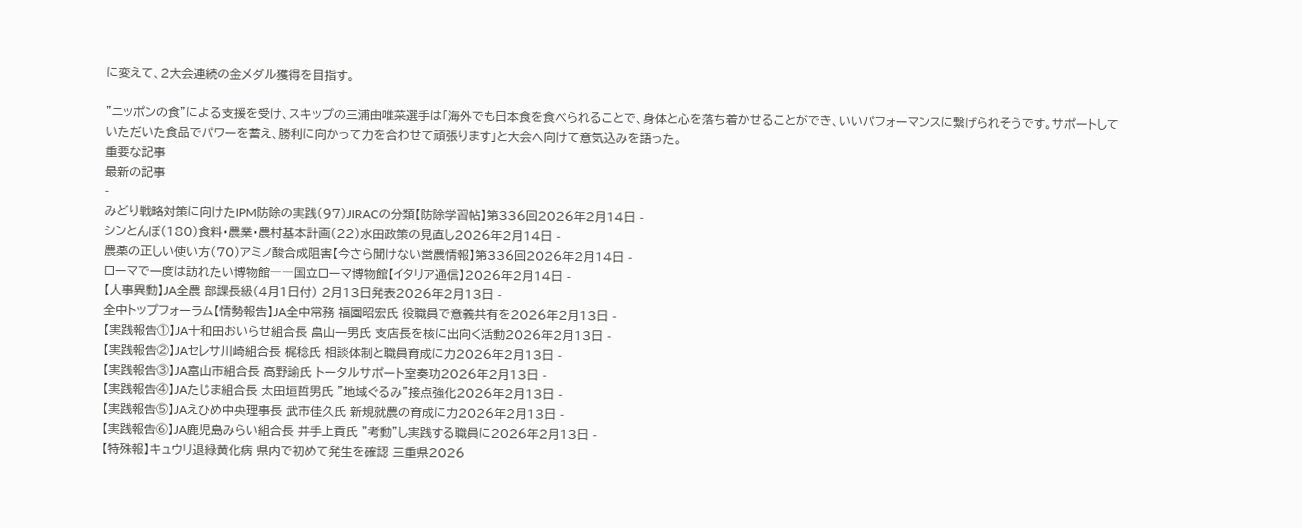に変えて、2大会連続の金メダル獲得を目指す。

"ニッポンの食"による支援を受け、スキップの三浦由唯菜選手は「海外でも日本食を食べられることで、身体と心を落ち着かせることができ、いいパフォーマンスに繋げられそうです。サポートしていただいた食品でパワーを蓄え、勝利に向かって力を合わせて頑張ります」と大会へ向けて意気込みを語った。
重要な記事
最新の記事
-
みどり戦略対策に向けたIPM防除の実践(97)JIRACの分類【防除学習帖】第336回2026年2月14日 -
シンとんぼ(180)食料・農業・農村基本計画(22)水田政策の見直し2026年2月14日 -
農薬の正しい使い方(70)アミノ酸合成阻害【今さら聞けない営農情報】第336回2026年2月14日 -
ローマで一度は訪れたい博物館――国立ローマ博物館【イタリア通信】2026年2月14日 -
【人事異動】JA全農 部課長級(4月1日付) 2月13日発表2026年2月13日 -
全中トップフォーラム【情勢報告】JA全中常務 福園昭宏氏 役職員で意義共有を2026年2月13日 -
【実践報告①】JA十和田おいらせ組合長 畠山一男氏 支店長を核に出向く活動2026年2月13日 -
【実践報告②】JAセレサ川崎組合長 梶稔氏 相談体制と職員育成に力2026年2月13日 -
【実践報告③】JA富山市組合長 高野諭氏 トータルサポート室奏功2026年2月13日 -
【実践報告④】JAたじま組合長 太田垣哲男氏 "地域ぐるみ"接点強化2026年2月13日 -
【実践報告⑤】JAえひめ中央理事長 武市佳久氏 新規就農の育成に力2026年2月13日 -
【実践報告⑥】JA鹿児島みらい組合長 井手上貢氏 "考動"し実践する職員に2026年2月13日 -
【特殊報】キュウリ退緑黄化病 県内で初めて発生を確認 三重県2026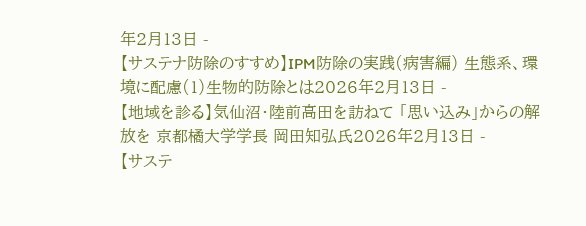年2月13日 -
【サステナ防除のすすめ】IPM防除の実践(病害編) 生態系、環境に配慮(1)生物的防除とは2026年2月13日 -
【地域を診る】気仙沼・陸前高田を訪ねて 「思い込み」からの解放を 京都橘大学学長 岡田知弘氏2026年2月13日 -
【サステ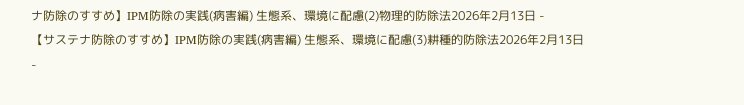ナ防除のすすめ】IPM防除の実践(病害編) 生態系、環境に配慮(2)物理的防除法2026年2月13日 -
【サステナ防除のすすめ】IPM防除の実践(病害編) 生態系、環境に配慮(3)耕種的防除法2026年2月13日 -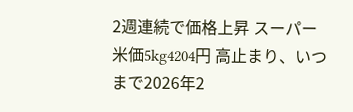2週連続で価格上昇 スーパー米価5kg4204円 高止まり、いつまで2026年2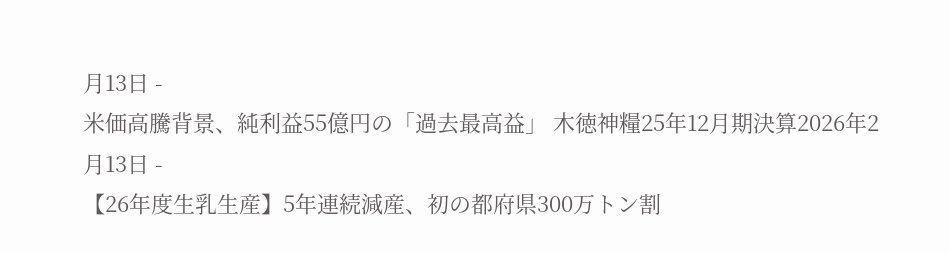月13日 -
米価高騰背景、純利益55億円の「過去最高益」 木徳神糧25年12月期決算2026年2月13日 -
【26年度生乳生産】5年連続減産、初の都府県300万トン割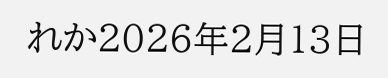れか2026年2月13日